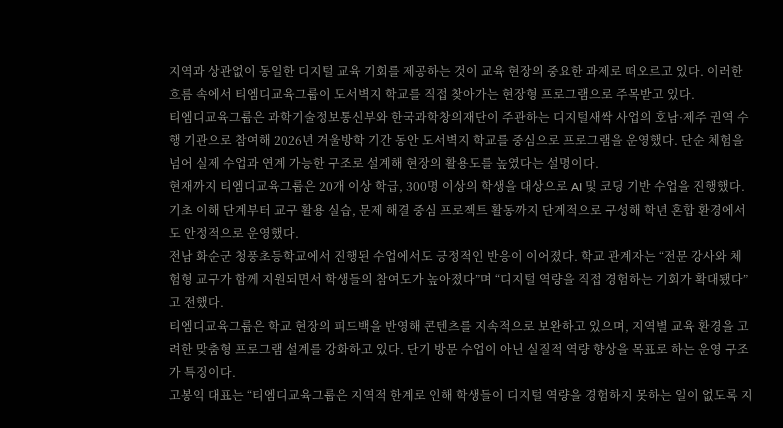지역과 상관없이 동일한 디지털 교육 기회를 제공하는 것이 교육 현장의 중요한 과제로 떠오르고 있다. 이러한 흐름 속에서 티엠디교육그룹이 도서벽지 학교를 직접 찾아가는 현장형 프로그램으로 주목받고 있다.
티엠디교육그룹은 과학기술정보통신부와 한국과학창의재단이 주관하는 디지털새싹 사업의 호남·제주 권역 수행 기관으로 참여해 2026년 겨울방학 기간 동안 도서벽지 학교를 중심으로 프로그램을 운영했다. 단순 체험을 넘어 실제 수업과 연계 가능한 구조로 설계해 현장의 활용도를 높였다는 설명이다.
현재까지 티엠디교육그룹은 20개 이상 학급, 300명 이상의 학생을 대상으로 AI 및 코딩 기반 수업을 진행했다. 기초 이해 단계부터 교구 활용 실습, 문제 해결 중심 프로젝트 활동까지 단계적으로 구성해 학년 혼합 환경에서도 안정적으로 운영했다.
전남 화순군 청풍초등학교에서 진행된 수업에서도 긍정적인 반응이 이어졌다. 학교 관계자는 “전문 강사와 체험형 교구가 함께 지원되면서 학생들의 참여도가 높아졌다”며 “디지털 역량을 직접 경험하는 기회가 확대됐다”고 전했다.
티엠디교육그룹은 학교 현장의 피드백을 반영해 콘텐츠를 지속적으로 보완하고 있으며, 지역별 교육 환경을 고려한 맞춤형 프로그램 설계를 강화하고 있다. 단기 방문 수업이 아닌 실질적 역량 향상을 목표로 하는 운영 구조가 특징이다.
고봉익 대표는 “티엠디교육그룹은 지역적 한계로 인해 학생들이 디지털 역량을 경험하지 못하는 일이 없도록 지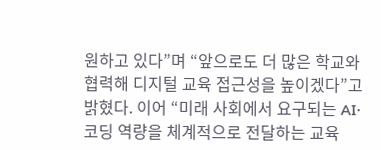원하고 있다”며 “앞으로도 더 많은 학교와 협력해 디지털 교육 접근성을 높이겠다”고 밝혔다. 이어 “미래 사회에서 요구되는 AI·코딩 역량을 체계적으로 전달하는 교육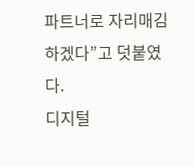파트너로 자리매김하겠다”고 덧붙였다.
디지털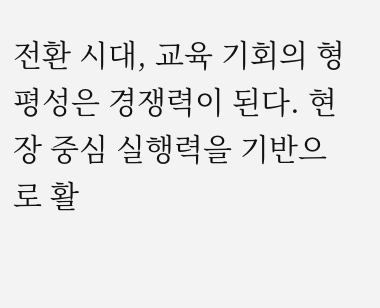전환 시대, 교육 기회의 형평성은 경쟁력이 된다. 현장 중심 실행력을 기반으로 활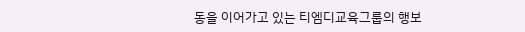동을 이어가고 있는 티엠디교육그룹의 행보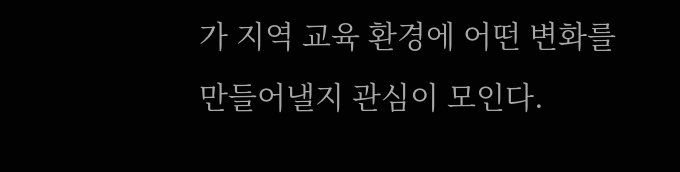가 지역 교육 환경에 어떤 변화를 만들어낼지 관심이 모인다.